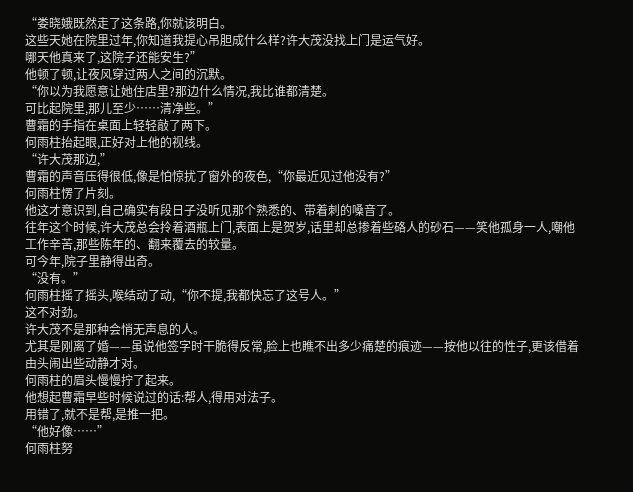“娄晓娥既然走了这条路,你就该明白。
这些天她在院里过年,你知道我提心吊胆成什么样?许大茂没找上门是运气好。
哪天他真来了,这院子还能安生?”
他顿了顿,让夜风穿过两人之间的沉默。
“你以为我愿意让她住店里?那边什么情况,我比谁都清楚。
可比起院里,那儿至少……清净些。”
曹霜的手指在桌面上轻轻敲了两下。
何雨柱抬起眼,正好对上他的视线。
“许大茂那边,”
曹霜的声音压得很低,像是怕惊扰了窗外的夜色,“你最近见过他没有?”
何雨柱愣了片刻。
他这才意识到,自己确实有段日子没听见那个熟悉的、带着刺的嗓音了。
往年这个时候,许大茂总会拎着酒瓶上门,表面上是贺岁,话里却总掺着些硌人的砂石——笑他孤身一人,嘲他工作辛苦,那些陈年的、翻来覆去的较量。
可今年,院子里静得出奇。
“没有。”
何雨柱摇了摇头,喉结动了动,“你不提,我都快忘了这号人。”
这不对劲。
许大茂不是那种会悄无声息的人。
尤其是刚离了婚——虽说他签字时干脆得反常,脸上也瞧不出多少痛楚的痕迹——按他以往的性子,更该借着由头闹出些动静才对。
何雨柱的眉头慢慢拧了起来。
他想起曹霜早些时候说过的话:帮人,得用对法子。
用错了,就不是帮,是推一把。
“他好像……”
何雨柱努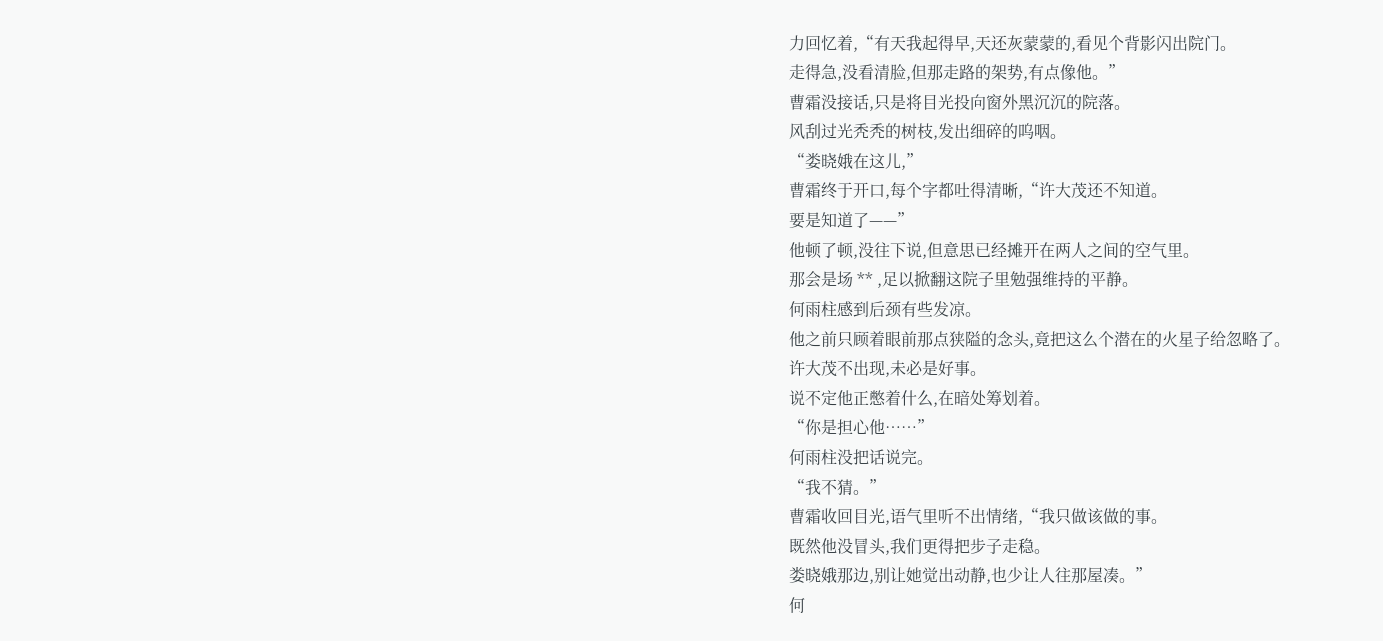力回忆着,“有天我起得早,天还灰蒙蒙的,看见个背影闪出院门。
走得急,没看清脸,但那走路的架势,有点像他。”
曹霜没接话,只是将目光投向窗外黑沉沉的院落。
风刮过光秃秃的树枝,发出细碎的呜咽。
“娄晓娥在这儿,”
曹霜终于开口,每个字都吐得清晰,“许大茂还不知道。
要是知道了——”
他顿了顿,没往下说,但意思已经摊开在两人之间的空气里。
那会是场 ** ,足以掀翻这院子里勉强维持的平静。
何雨柱感到后颈有些发凉。
他之前只顾着眼前那点狭隘的念头,竟把这么个潜在的火星子给忽略了。
许大茂不出现,未必是好事。
说不定他正憋着什么,在暗处筹划着。
“你是担心他……”
何雨柱没把话说完。
“我不猜。”
曹霜收回目光,语气里听不出情绪,“我只做该做的事。
既然他没冒头,我们更得把步子走稳。
娄晓娥那边,别让她觉出动静,也少让人往那屋凑。”
何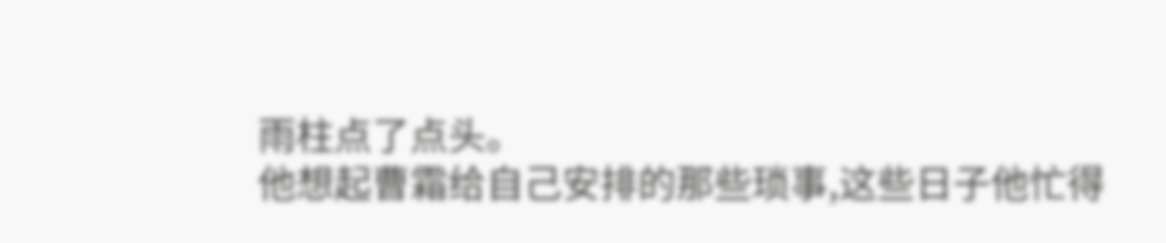雨柱点了点头。
他想起曹霜给自己安排的那些琐事,这些日子他忙得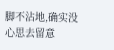脚不沾地,确实没心思去留意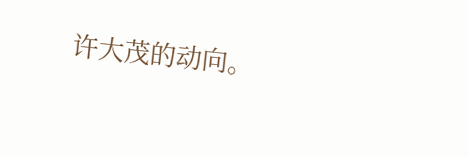许大茂的动向。